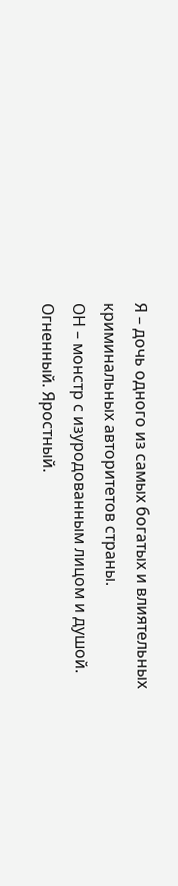Я – дочь одного из самых богатых и влиятельных криминальных авторитетов страны.
ОН – монстр с изуродованным лицом и душой. Огненный. Яростный.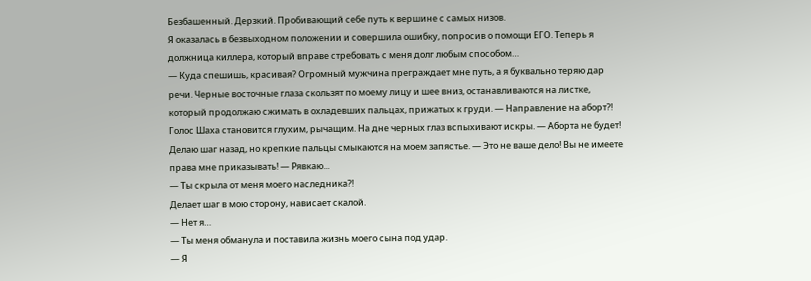Безбашенный. Дерзкий. Пробивающий себе путь к вершине с самых низов.
Я оказалась в безвыходном положении и совершила ошибку, попросив о помощи ЕГО. Теперь я должница киллера, который вправе стребовать с меня долг любым способом…
— Куда спешишь, красивая? Огромный мужчина преграждает мне путь, а я буквально теряю дар речи. Черные восточные глаза скользят по моему лицу и шее вниз, останавливаются на листке, который продолжаю сжимать в охладевших пальцах, прижатых к груди. — Направление на аборт?! Голос Шаха становится глухим, рычащим. На дне черных глаз вспыхивают искры. — Аборта не будет! Делаю шаг назад, но крепкие пальцы смыкаются на моем запястье. — Это не ваше дело! Вы не имеете права мне приказывать! — Рявкаю...
— Ты скрыла от меня моего наследника?!
Делает шаг в мою сторону, нависает скалой.
— Нет я…
— Ты меня обманула и поставила жизнь моего сына под удар.
— Я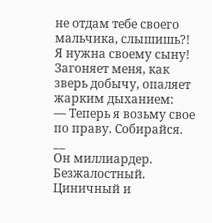не отдам тебе своего мальчика, слышишь?! Я нужна своему сыну!
Загоняет меня, как зверь добычу, опаляет жарким дыханием:
— Теперь я возьму свое по праву. Собирайся.
__
Он миллиардер. Безжалостный. Циничный и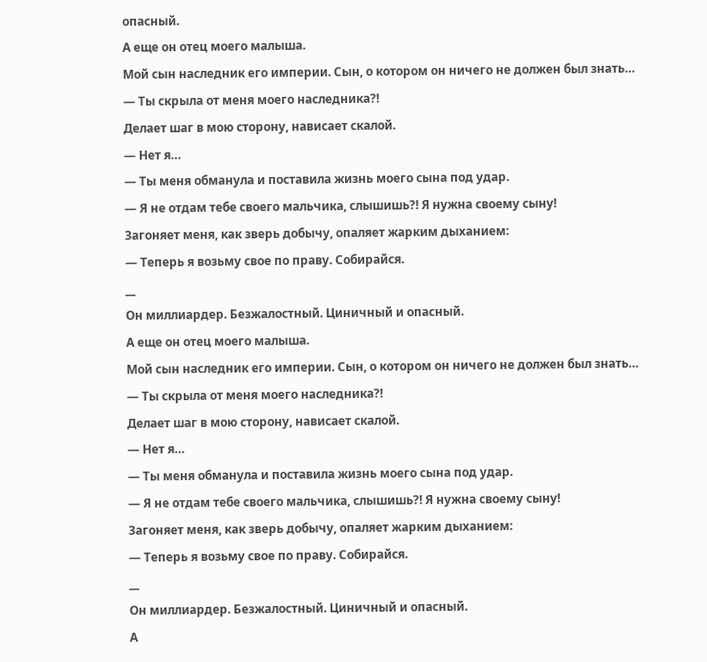опасный.
А еще он отец моего малыша.
Мой сын наследник его империи. Сын, о котором он ничего не должен был знать…
— Ты скрыла от меня моего наследника?!
Делает шаг в мою сторону, нависает скалой.
— Нет я…
— Ты меня обманула и поставила жизнь моего сына под удар.
— Я не отдам тебе своего мальчика, слышишь?! Я нужна своему сыну!
Загоняет меня, как зверь добычу, опаляет жарким дыханием:
— Теперь я возьму свое по праву. Собирайся.
__
Он миллиардер. Безжалостный. Циничный и опасный.
А еще он отец моего малыша.
Мой сын наследник его империи. Сын, о котором он ничего не должен был знать…
— Ты скрыла от меня моего наследника?!
Делает шаг в мою сторону, нависает скалой.
— Нет я…
— Ты меня обманула и поставила жизнь моего сына под удар.
— Я не отдам тебе своего мальчика, слышишь?! Я нужна своему сыну!
Загоняет меня, как зверь добычу, опаляет жарким дыханием:
— Теперь я возьму свое по праву. Собирайся.
__
Он миллиардер. Безжалостный. Циничный и опасный.
А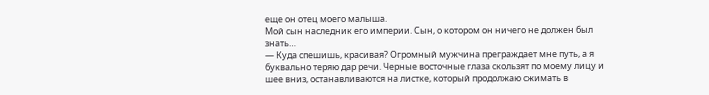еще он отец моего малыша.
Мой сын наследник его империи. Сын, о котором он ничего не должен был знать…
— Куда спешишь, красивая? Огромный мужчина преграждает мне путь, а я буквально теряю дар речи. Черные восточные глаза скользят по моему лицу и шее вниз, останавливаются на листке, который продолжаю сжимать в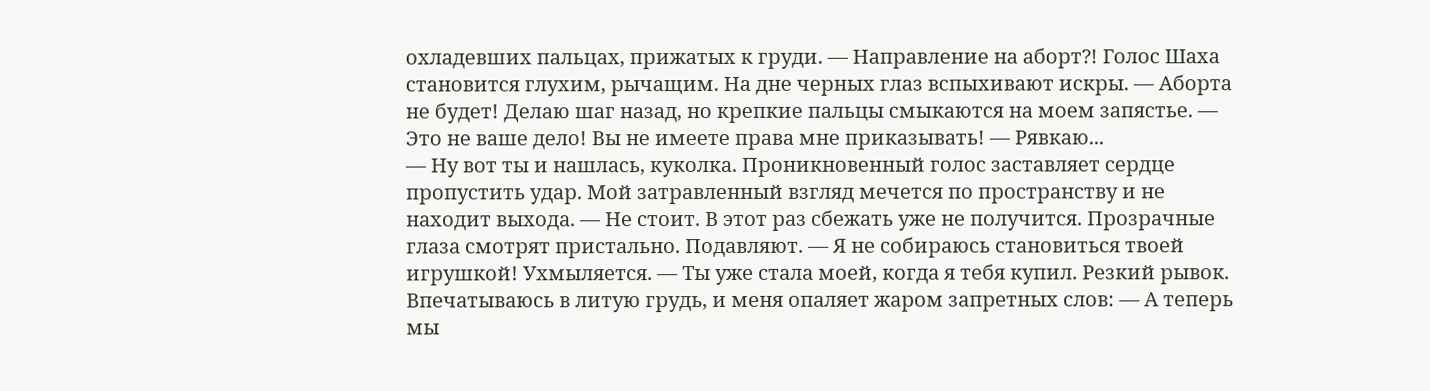охладевших пальцах, прижатых к груди. — Направление на аборт?! Голос Шаха становится глухим, рычащим. На дне черных глаз вспыхивают искры. — Аборта не будет! Делаю шаг назад, но крепкие пальцы смыкаются на моем запястье. — Это не ваше дело! Вы не имеете права мне приказывать! — Рявкаю...
— Ну вот ты и нашлась, куколка. Проникновенный голос заставляет сердце пропустить удар. Мой затравленный взгляд мечется по пространству и не находит выхода. — Не стоит. В этот раз сбежать уже не получится. Прозрачные глаза смотрят пристально. Подавляют. — Я не собираюсь становиться твоей игрушкой! Ухмыляется. — Ты уже стала моей, когда я тебя купил. Резкий рывок. Впечатываюсь в литую грудь, и меня опаляет жаром запретных слов: — А теперь мы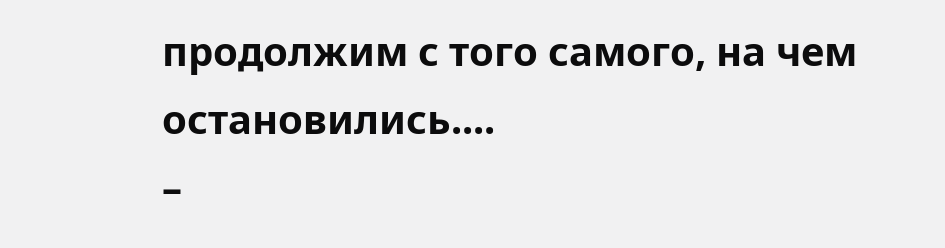продолжим с того самого, на чем остановились....
–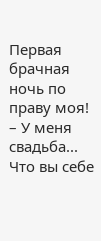Первая брачная ночь по праву моя! – У меня свадьба... Что вы себе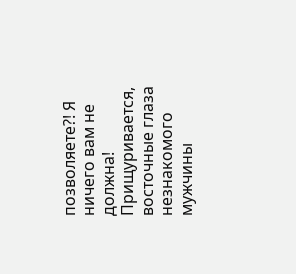позволяете?! Я ничего вам не должна! Прищуривается, восточные глаза незнакомого мужчины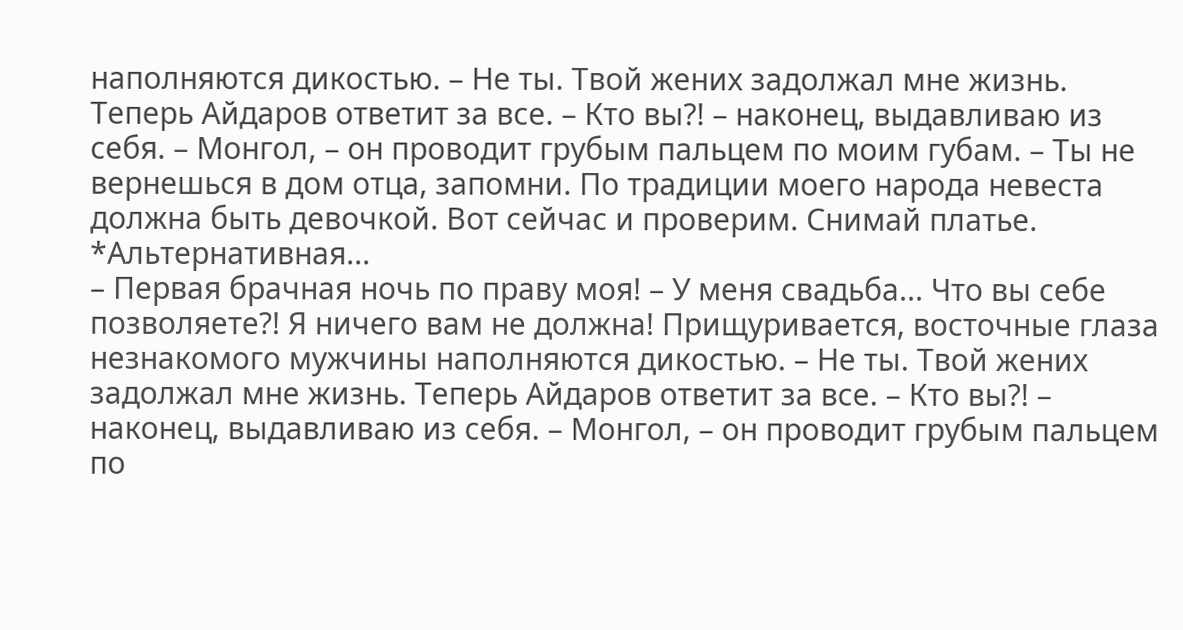наполняются дикостью. – Не ты. Твой жених задолжал мне жизнь. Теперь Айдаров ответит за все. – Кто вы?! – наконец, выдавливаю из себя. – Монгол, – он проводит грубым пальцем по моим губам. – Ты не вернешься в дом отца, запомни. По традиции моего народа невеста должна быть девочкой. Вот сейчас и проверим. Снимай платье. *Альтернативная...
– Первая брачная ночь по праву моя! – У меня свадьба... Что вы себе позволяете?! Я ничего вам не должна! Прищуривается, восточные глаза незнакомого мужчины наполняются дикостью. – Не ты. Твой жених задолжал мне жизнь. Теперь Айдаров ответит за все. – Кто вы?! – наконец, выдавливаю из себя. – Монгол, – он проводит грубым пальцем по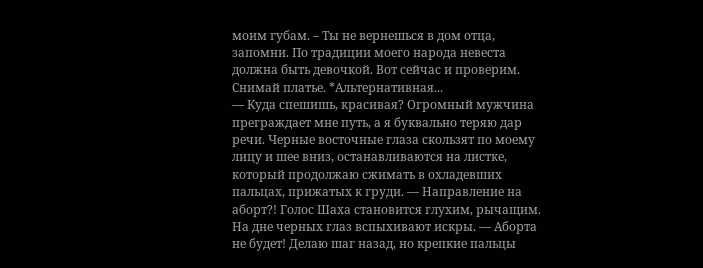моим губам. – Ты не вернешься в дом отца, запомни. По традиции моего народа невеста должна быть девочкой. Вот сейчас и проверим. Снимай платье. *Альтернативная...
— Куда спешишь, красивая? Огромный мужчина преграждает мне путь, а я буквально теряю дар речи. Черные восточные глаза скользят по моему лицу и шее вниз, останавливаются на листке, который продолжаю сжимать в охладевших пальцах, прижатых к груди. — Направление на аборт?! Голос Шаха становится глухим, рычащим. На дне черных глаз вспыхивают искры. — Аборта не будет! Делаю шаг назад, но крепкие пальцы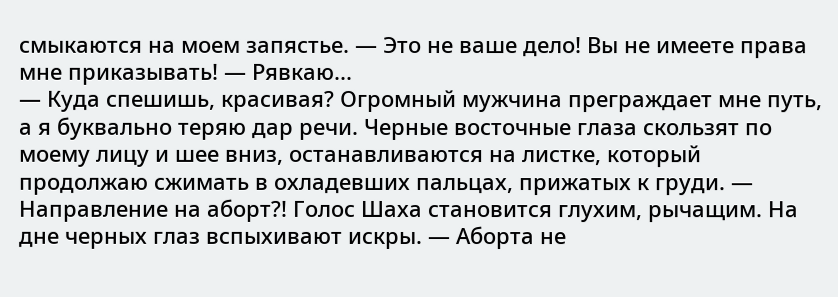смыкаются на моем запястье. — Это не ваше дело! Вы не имеете права мне приказывать! — Рявкаю...
— Куда спешишь, красивая? Огромный мужчина преграждает мне путь, а я буквально теряю дар речи. Черные восточные глаза скользят по моему лицу и шее вниз, останавливаются на листке, который продолжаю сжимать в охладевших пальцах, прижатых к груди. — Направление на аборт?! Голос Шаха становится глухим, рычащим. На дне черных глаз вспыхивают искры. — Аборта не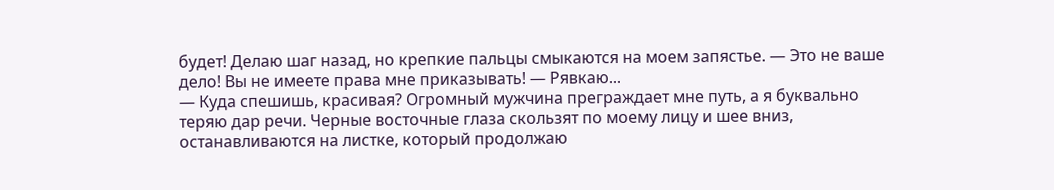будет! Делаю шаг назад, но крепкие пальцы смыкаются на моем запястье. — Это не ваше дело! Вы не имеете права мне приказывать! — Рявкаю...
— Куда спешишь, красивая? Огромный мужчина преграждает мне путь, а я буквально теряю дар речи. Черные восточные глаза скользят по моему лицу и шее вниз, останавливаются на листке, который продолжаю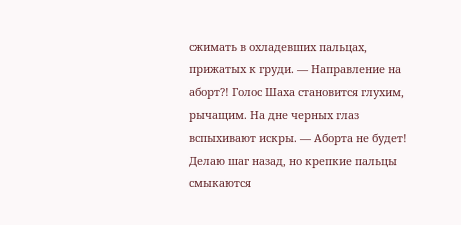сжимать в охладевших пальцах, прижатых к груди. — Направление на аборт?! Голос Шаха становится глухим, рычащим. На дне черных глаз вспыхивают искры. — Аборта не будет! Делаю шаг назад, но крепкие пальцы смыкаются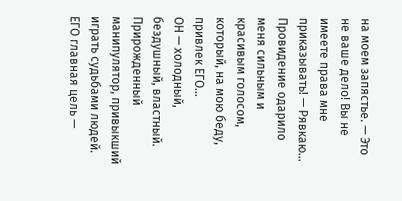на моем запястье. — Это не ваше дело! Вы не имеете права мне приказывать! — Рявкаю...
Провидение одарило меня сильным и красивым голосом, который, на мою беду, привлек ЕГО…
ОН — холодный, бездушный, властный. Прирожденный манипулятор, привыкший играть судьбами людей. ЕГО главная цель —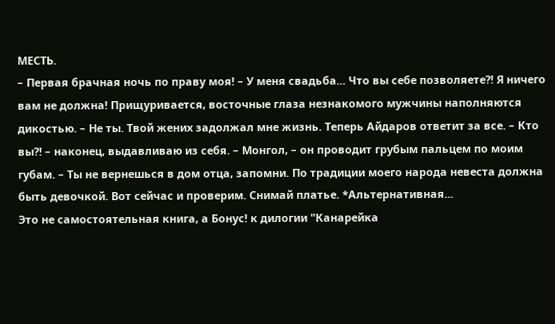МЕСТЬ.
– Первая брачная ночь по праву моя! – У меня свадьба... Что вы себе позволяете?! Я ничего вам не должна! Прищуривается, восточные глаза незнакомого мужчины наполняются дикостью. – Не ты. Твой жених задолжал мне жизнь. Теперь Айдаров ответит за все. – Кто вы?! – наконец, выдавливаю из себя. – Монгол, – он проводит грубым пальцем по моим губам. – Ты не вернешься в дом отца, запомни. По традиции моего народа невеста должна быть девочкой. Вот сейчас и проверим. Снимай платье. *Альтернативная...
Это не самостоятельная книга, а Бонус! к дилогии "Канарейка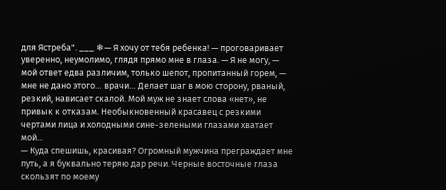для Ястреба". ___ ❄— Я хочу от тебя ребенка! — проговаривает уверенно, неумолимо, глядя прямо мне в глаза. — Я не могу, — мой ответ едва различим, только шепот, пропитанный горем, — мне не дано этого… врачи… Делает шаг в мою сторону, рваный, резкий, нависает скалой. Мой муж не знает слова «нет», не привык к отказам. Необыкновенный красавец с резкими чертами лица и холодными сине-зелеными глазами хватает мой...
— Куда спешишь, красивая? Огромный мужчина преграждает мне путь, а я буквально теряю дар речи. Черные восточные глаза скользят по моему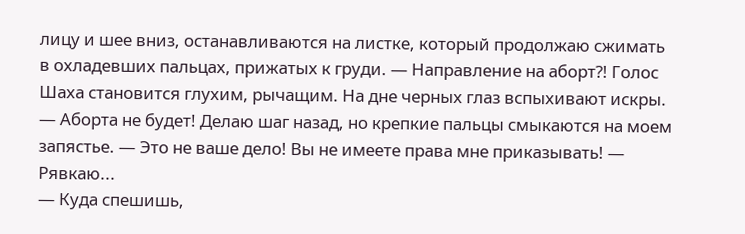лицу и шее вниз, останавливаются на листке, который продолжаю сжимать в охладевших пальцах, прижатых к груди. — Направление на аборт?! Голос Шаха становится глухим, рычащим. На дне черных глаз вспыхивают искры. — Аборта не будет! Делаю шаг назад, но крепкие пальцы смыкаются на моем запястье. — Это не ваше дело! Вы не имеете права мне приказывать! — Рявкаю...
— Куда спешишь,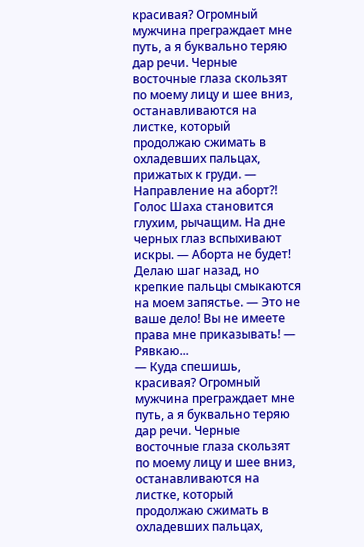красивая? Огромный мужчина преграждает мне путь, а я буквально теряю дар речи. Черные восточные глаза скользят по моему лицу и шее вниз, останавливаются на листке, который продолжаю сжимать в охладевших пальцах, прижатых к груди. — Направление на аборт?! Голос Шаха становится глухим, рычащим. На дне черных глаз вспыхивают искры. — Аборта не будет! Делаю шаг назад, но крепкие пальцы смыкаются на моем запястье. — Это не ваше дело! Вы не имеете права мне приказывать! — Рявкаю...
— Куда спешишь, красивая? Огромный мужчина преграждает мне путь, а я буквально теряю дар речи. Черные восточные глаза скользят по моему лицу и шее вниз, останавливаются на листке, который продолжаю сжимать в охладевших пальцах,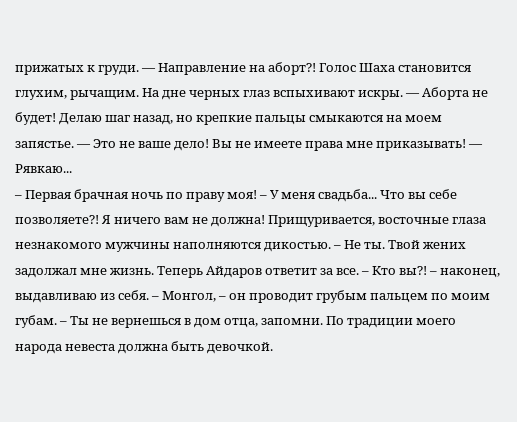прижатых к груди. — Направление на аборт?! Голос Шаха становится глухим, рычащим. На дне черных глаз вспыхивают искры. — Аборта не будет! Делаю шаг назад, но крепкие пальцы смыкаются на моем запястье. — Это не ваше дело! Вы не имеете права мне приказывать! — Рявкаю...
– Первая брачная ночь по праву моя! – У меня свадьба... Что вы себе позволяете?! Я ничего вам не должна! Прищуривается, восточные глаза незнакомого мужчины наполняются дикостью. – Не ты. Твой жених задолжал мне жизнь. Теперь Айдаров ответит за все. – Кто вы?! – наконец, выдавливаю из себя. – Монгол, – он проводит грубым пальцем по моим губам. – Ты не вернешься в дом отца, запомни. По традиции моего народа невеста должна быть девочкой.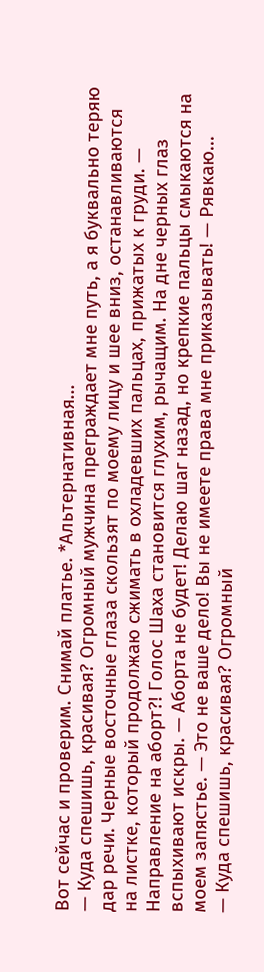Вот сейчас и проверим. Снимай платье. *Альтернативная...
— Куда спешишь, красивая? Огромный мужчина преграждает мне путь, а я буквально теряю дар речи. Черные восточные глаза скользят по моему лицу и шее вниз, останавливаются на листке, который продолжаю сжимать в охладевших пальцах, прижатых к груди. — Направление на аборт?! Голос Шаха становится глухим, рычащим. На дне черных глаз вспыхивают искры. — Аборта не будет! Делаю шаг назад, но крепкие пальцы смыкаются на моем запястье. — Это не ваше дело! Вы не имеете права мне приказывать! — Рявкаю...
— Куда спешишь, красивая? Огромный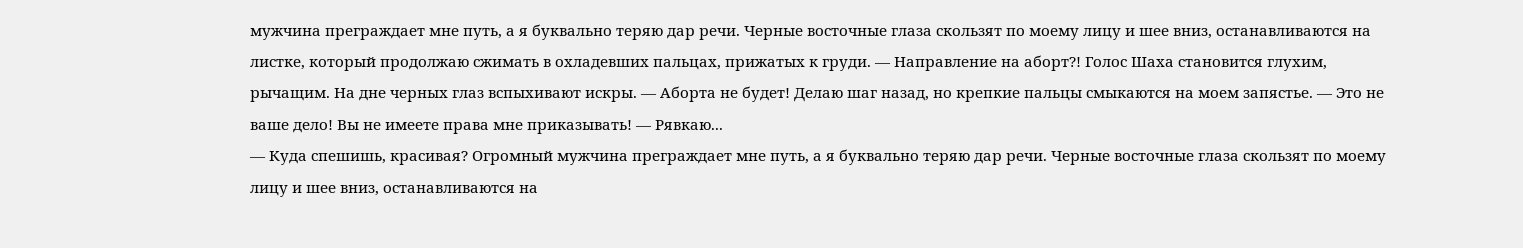мужчина преграждает мне путь, а я буквально теряю дар речи. Черные восточные глаза скользят по моему лицу и шее вниз, останавливаются на листке, который продолжаю сжимать в охладевших пальцах, прижатых к груди. — Направление на аборт?! Голос Шаха становится глухим, рычащим. На дне черных глаз вспыхивают искры. — Аборта не будет! Делаю шаг назад, но крепкие пальцы смыкаются на моем запястье. — Это не ваше дело! Вы не имеете права мне приказывать! — Рявкаю...
— Куда спешишь, красивая? Огромный мужчина преграждает мне путь, а я буквально теряю дар речи. Черные восточные глаза скользят по моему лицу и шее вниз, останавливаются на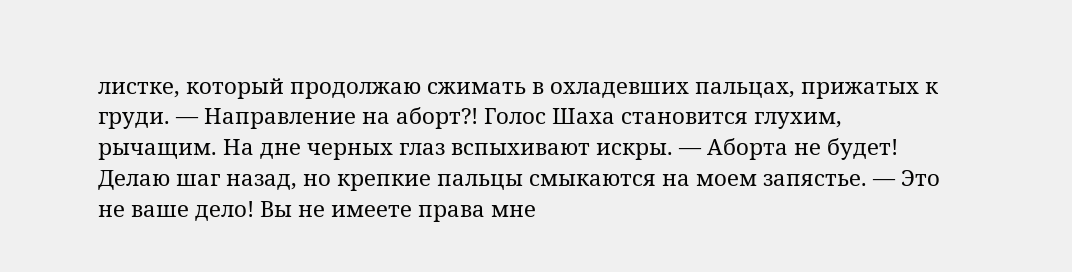листке, который продолжаю сжимать в охладевших пальцах, прижатых к груди. — Направление на аборт?! Голос Шаха становится глухим, рычащим. На дне черных глаз вспыхивают искры. — Аборта не будет! Делаю шаг назад, но крепкие пальцы смыкаются на моем запястье. — Это не ваше дело! Вы не имеете права мне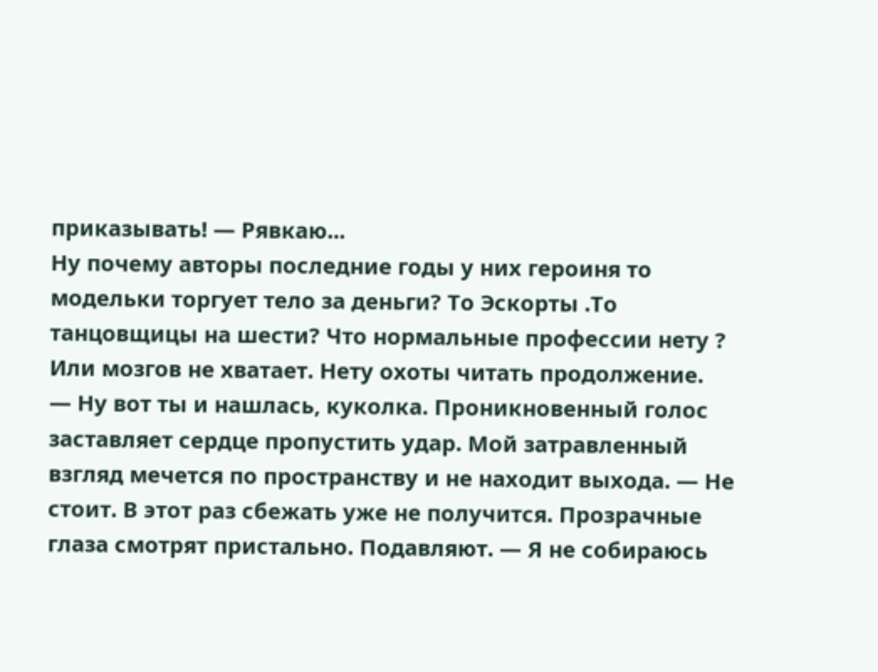приказывать! — Рявкаю...
Ну почему авторы последние годы у них героиня то модельки торгует тело за деньги? То Эскорты .То танцовщицы на шести? Что нормальные профессии нету ? Или мозгов не хватает. Нету охоты читать продолжение.
— Ну вот ты и нашлась, куколка. Проникновенный голос заставляет сердце пропустить удар. Мой затравленный взгляд мечется по пространству и не находит выхода. — Не стоит. В этот раз сбежать уже не получится. Прозрачные глаза смотрят пристально. Подавляют. — Я не собираюсь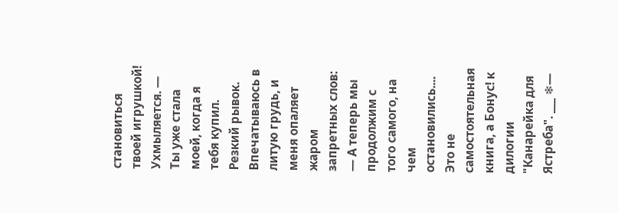становиться твоей игрушкой! Ухмыляется. — Ты уже стала моей, когда я тебя купил. Резкий рывок. Впечатываюсь в литую грудь, и меня опаляет жаром запретных слов: — А теперь мы продолжим с того самого, на чем остановились....
Это не самостоятельная книга, а Бонус! к дилогии "Канарейка для Ястреба". ___ ❄—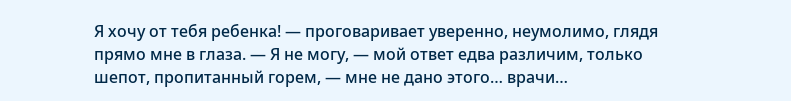Я хочу от тебя ребенка! — проговаривает уверенно, неумолимо, глядя прямо мне в глаза. — Я не могу, — мой ответ едва различим, только шепот, пропитанный горем, — мне не дано этого… врачи…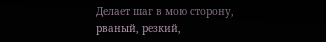Делает шаг в мою сторону, рваный, резкий,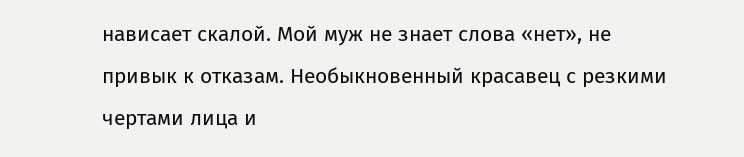нависает скалой. Мой муж не знает слова «нет», не привык к отказам. Необыкновенный красавец с резкими чертами лица и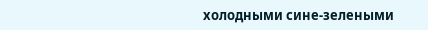холодными сине-зелеными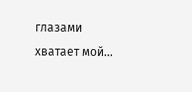глазами хватает мой...